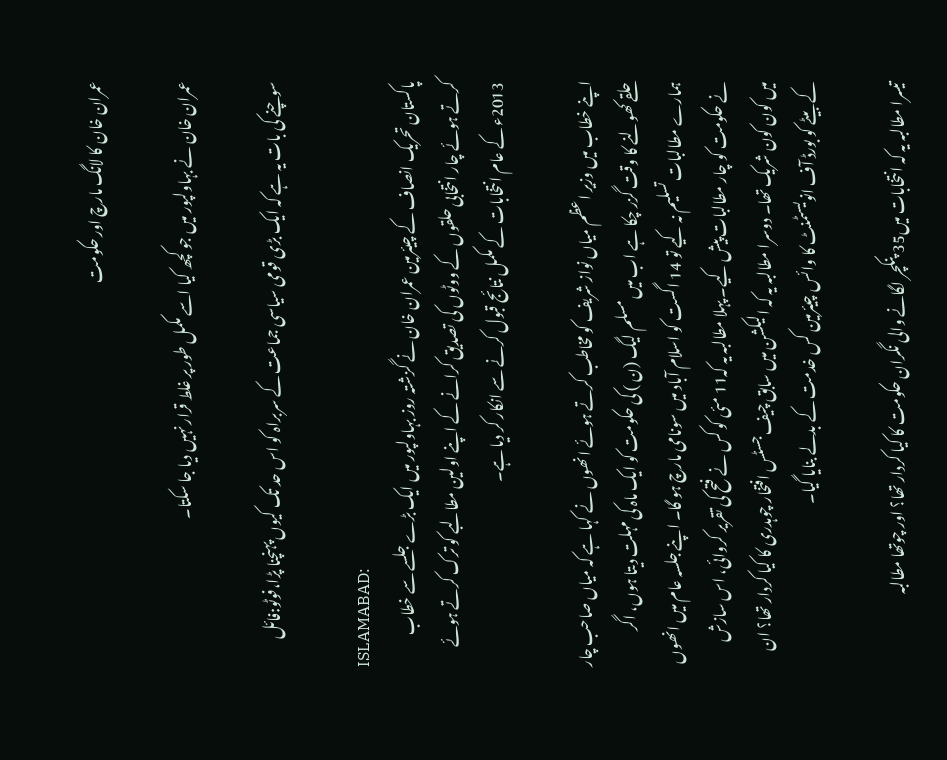عمران خان کا لانگ مارچ اور حکومت

عمران خان نے بہاولپور میں جو کچھ کیا اسے مکمل طور پر غلط قرار نہیں دیا جا سکتا۔

سوچنے کی بات یہ ہے کہ ایک بڑی قومی سیاسی جماعت کے سربراہ کو اس حد تک کیوں پہنچنا پڑا،فوٹو:فائل

ISLAMABAD:
پاکستان تحریک انصاف کے چیئرمین عمران خان نے گزشتہ روز بہاولپور میں ایک بڑے جلسے سے خطاب کرتے ہوئے چار انتخابی حلقوں کے ووٹوں کی تصدیق کرانے کے اپنے اولین مطالبے کو ترک کرتے ہوئے 2013ء کے عام انتخابات کے مکمل نتائج قبول کرنے سے انکار کر دیا ہے۔

اپنے خطاب میں وزیر اعظم میاں نواز شریف کو مخاطب کرتے ہوئے انھوں نے کہا ہے کہ میاں صاحب چار حلقے کھولنے کا وقت گزر چکا ہے اب میں مسلم لیگ (ن ) کی حکومت کو ایک ماہ کی مہلت دیتا ہوں، اگر ہمارے مطالبات تسلیم نہ کیے تو 14 اگست کو اسلام آباد میں سونامی مارچ ہو گا۔ اپنے جلسہ عام میں انھوں نے حکومت کو چار مطالبات پیش کیے۔ پہلا مطالبہ یہ کہ11 مئی کو کس نے فتح کی تقریر کروائی، اس سازش میں کون کون شریک تھا۔ دوسرا مطالبہ یہ کہ الیکشن میں سابق چیف جسٹس افتخار چوہدری کا کیا کردار تھا؟ ان کے بیٹے کو بورڈ آف انویسٹمنٹ کا وائس چیئرمین کس خدمت کے بدلے بنایا گیا۔

تیسرا مطالبہ یہ کہ انتخابات میں35 پنکچر لگانے والی نگران حکومت کا کیا کردار تھا؟ اور چوتھا مطالبہ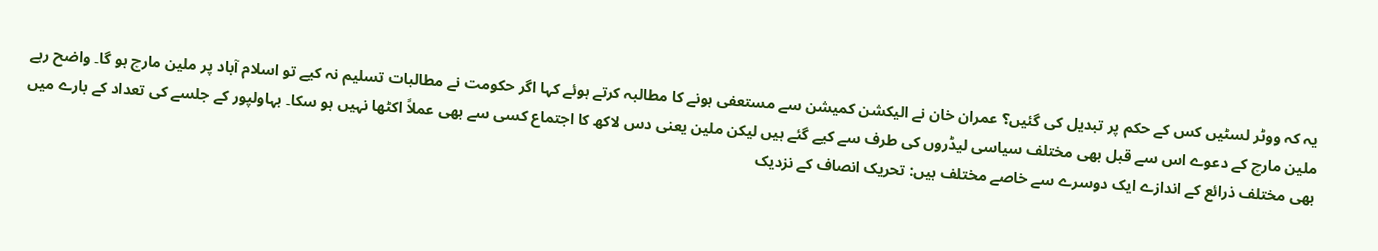یہ کہ ووٹر لسٹیں کس کے حکم پر تبدیل کی گئیں؟ عمران خان نے الیکشن کمیشن سے مستعفی ہونے کا مطالبہ کرتے ہوئے کہا اگر حکومت نے مطالبات تسلیم نہ کیے تو اسلام آباد پر ملین مارچ ہو گا۔ واضح رہے ملین مارچ کے دعوے اس سے قبل بھی مختلف سیاسی لیڈروں کی طرف سے کیے گئے ہیں لیکن ملین یعنی دس لاکھ کا اجتماع کسی سے بھی عملاً اکٹھا نہیں ہو سکا۔ بہاولپور کے جلسے کی تعداد کے بارے میں بھی مختلف ذرائع کے اندازے ایک دوسرے سے خاصے مختلف ہیں: تحریک انصاف کے نزدیک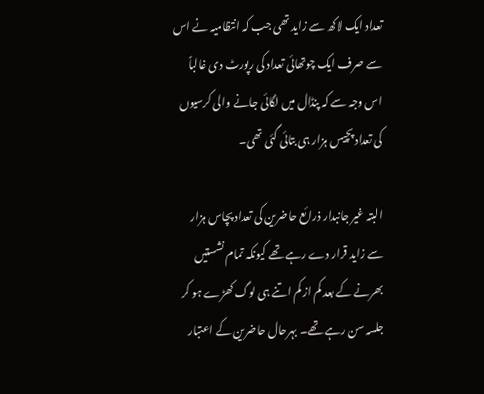تعداد ایک لاکھ سے زاید تھی جب کہ انتظامیہ نے اس سے صرف ایک چوتھائی تعداد کی رپورٹ دی غالباً اس وجہ سے کہ پنڈال میں لگائی جانے والی کرسیوں کی تعداد پچیس ہزار ہی بتائی گئی تھی۔

البتہ غیر جانبدار ذرائع حاضرین کی تعداد پچاس ہزار سے زاید قرار دے رہے تھے کیونکہ تمام نشستیں بھرنے کے بعد کم از کم اتنے ہی لوگ کھڑے ہو کر جلسہ سن رہے تھے۔ بہرحال حاضرین کے اعتبار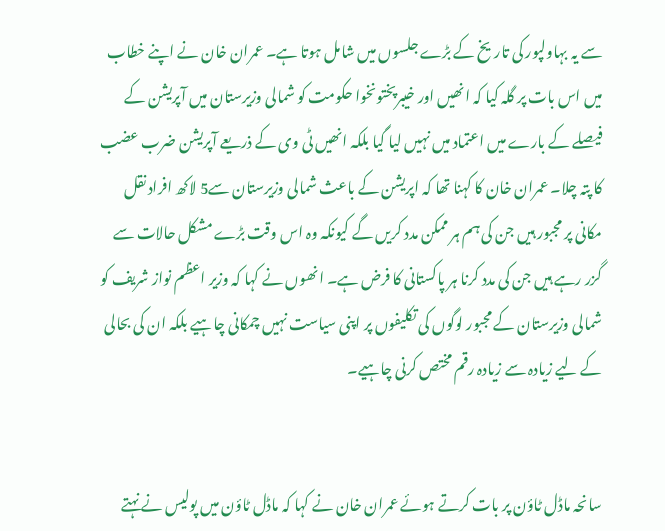سے یہ بہاولپور کی تاریخ کے بڑے جلسوں میں شامل ہوتا ہے۔ عمران خان نے اپنے خطاب میں اس بات پر گلہ کیا کہ انھیں اور خیبرپختونخوا حکومت کو شمالی وزیرستان میں آپریشن کے فیصلے کے بارے میں اعتماد میں نہیں لیا گیا بلکہ انھیں ٹی وی کے ذریعے آپریشن ضرب عضب کا پتہ چلا۔ عمران خان کا کہنا تھا کہ اپریشن کے باعث شمالی وزیرستان سے5 لاکھ افراد نقل مکانی پر مجبور ہیں جن کی ہم ہر ممکن مدد کریں گے کیونکہ وہ اس وقت بڑے مشکل حالات سے گزر رہے ہیں جن کی مدد کرنا ہر پاکستانی کا فرض ہے۔ انھوں نے کہا کہ وزیر اعظم نواز شریف کو شمالی وزیرستان کے مجبور لوگوں کی تکلیفوں پر اپنی سیاست نہیں چمکانی چاہیے بلکہ ان کی بحالی کے لیے زیادہ سے زیادہ رقم مختص کرنی چاہیے۔


سانحہ ماڈل ٹاؤن پر بات کرتے ہوئے عمران خان نے کہا کہ ماڈل ٹاؤن میں پولیس نے نہتے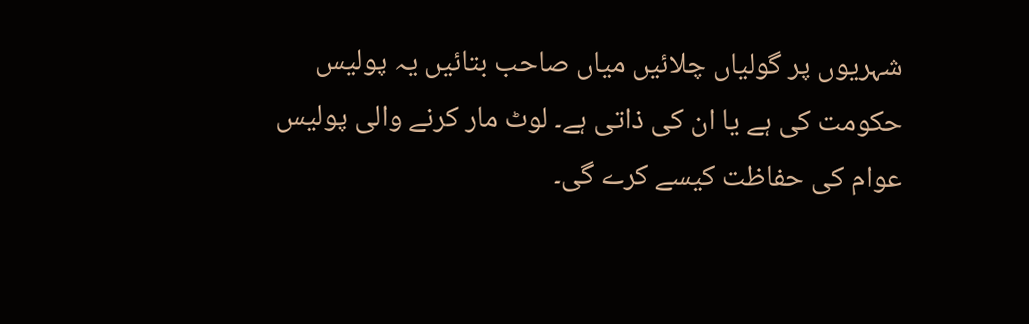شہریوں پر گولیاں چلائیں میاں صاحب بتائیں یہ پولیس حکومت کی ہے یا ان کی ذاتی ہے۔ لوٹ مار کرنے والی پولیس عوام کی حفاظت کیسے کرے گی۔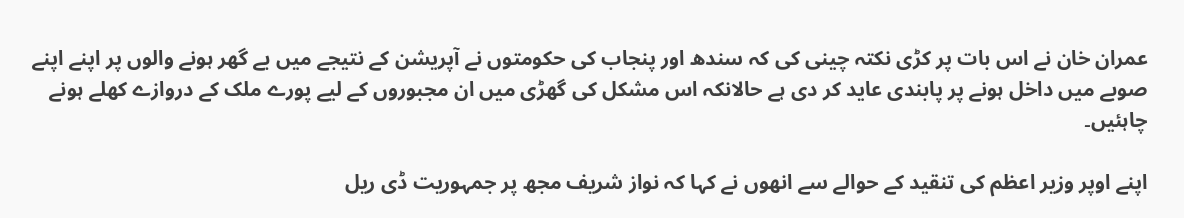عمران خان نے اس بات پر کڑی نکتہ چینی کی کہ سندھ اور پنجاب کی حکومتوں نے آپریشن کے نتیجے میں بے گھر ہونے والوں پر اپنے اپنے صوبے میں داخل ہونے پر پابندی عاید کر دی ہے حالانکہ اس مشکل کی گھڑی میں ان مجبوروں کے لیے پورے ملک کے دروازے کھلے ہونے چاہئیں۔

اپنے اوپر وزیر اعظم کی تنقید کے حوالے سے انھوں نے کہا کہ نواز شریف مجھ پر جمہوریت ڈی ریل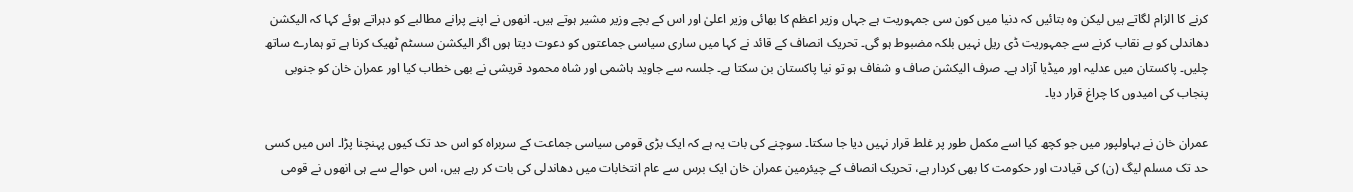کرنے کا الزام لگاتے ہیں لیکن وہ بتائیں کہ دنیا میں کون سی جمہوریت ہے جہاں وزیر اعظم کا بھائی وزیر اعلیٰ اور اس کے بچے وزیر مشیر ہوتے ہیں۔ انھوں نے اپنے پرانے مطالبے کو دہراتے ہوئے کہا کہ الیکشن دھاندلی کو بے نقاب کرنے سے جمہوریت ڈی ریل نہیں بلکہ مضبوط ہو گی۔ تحریک انصاف کے قائد نے کہا میں ساری سیاسی جماعتوں کو دعوت دیتا ہوں اگر الیکشن سسٹم ٹھیک کرنا ہے تو ہمارے ساتھ چلیں۔ پاکستان میں عدلیہ اور میڈیا آزاد ہے۔ صرف الیکشن صاف و شفاف ہو تو نیا پاکستان بن سکتا ہے۔ جلسہ سے جاوید ہاشمی اور شاہ محمود قریشی نے بھی خطاب کیا اور عمران خان کو جنوبی پنجاب کی امیدوں کا چراغ قرار دیا۔

عمران خان نے بہاولپور میں جو کچھ کیا اسے مکمل طور پر غلط قرار نہیں دیا جا سکتا۔ سوچنے کی بات یہ ہے کہ ایک بڑی قومی سیاسی جماعت کے سربراہ کو اس حد تک کیوں پہنچنا پڑا۔ اس میں کسی حد تک مسلم لیگ (ن) کی قیادت اور حکومت کا بھی کردار ہے، تحریک انصاف کے چیئرمین عمران خان ایک برس سے عام انتخابات میں دھاندلی کی بات کر رہے ہیں، اس حوالے سے ہی انھوں نے قومی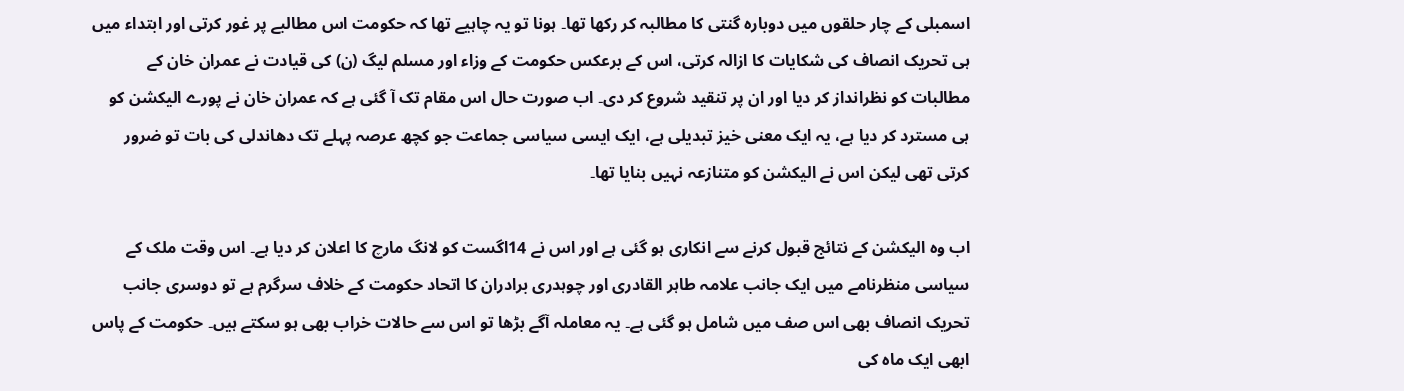اسمبلی کے چار حلقوں میں دوبارہ گنتی کا مطالبہ کر رکھا تھا۔ ہونا تو یہ چاہیے تھا کہ حکومت اس مطالبے پر غور کرتی اور ابتداء میں ہی تحریک انصاف کی شکایات کا ازالہ کرتی، اس کے برعکس حکومت کے وزاء اور مسلم لیگ (ن) کی قیادت نے عمران خان کے مطالبات کو نظرانداز کر دیا اور ان پر تنقید شروع کر دی۔ اب صورت حال اس مقام تک آ گئی ہے کہ عمران خان نے پورے الیکشن کو ہی مسترد کر دیا ہے، یہ ایک معنی خیز تبدیلی ہے، ایک ایسی سیاسی جماعت جو کچھ عرصہ پہلے تک دھاندلی کی بات تو ضرور کرتی تھی لیکن اس نے الیکشن کو متنازعہ نہیں بنایا تھا۔

اب وہ الیکشن کے نتائج قبول کرنے سے انکاری ہو گئی ہے اور اس نے 14اگست کو لانگ مارچ کا اعلان کر دیا ہے۔ اس وقت ملک کے سیاسی منظرنامے میں ایک جانب علامہ طاہر القادری اور چوہدری برادران کا اتحاد حکومت کے خلاف سرگرم ہے تو دوسری جانب تحریک انصاف بھی اس صف میں شامل ہو گئی ہے۔ یہ معاملہ آگے بڑھا تو اس سے حالات خراب بھی ہو سکتے ہیں۔ حکومت کے پاس ابھی ایک ماہ کی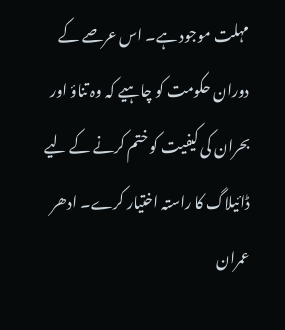مہلت موجود ہے۔ اس عرصے کے دوران حکومت کو چاہیے کہ وہ تناؤ اور بحران کی کیفیت کو ختم کرنے کے لیے ڈائیلاگ کا راستہ اختیار کرے۔ ادھر عمران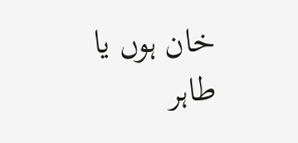خان ہوں یا طاہر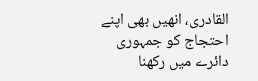القادری، انھیں بھی اپنے احتجاج کو جمہوری دائرے میں رکھنا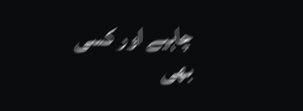چاہیے اور کسی بھی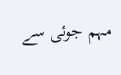مہم جوئی سے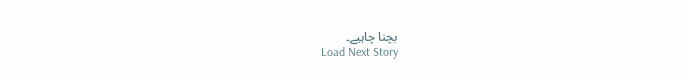بچنا چاہیے۔
Load Next Story